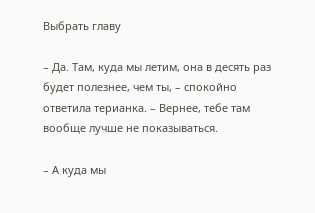Выбрать главу

– Да. Там, куда мы летим, она в десять раз будет полезнее, чем ты, – спокойно ответила терианка. – Вернее, тебе там вообще лучше не показываться.

– А куда мы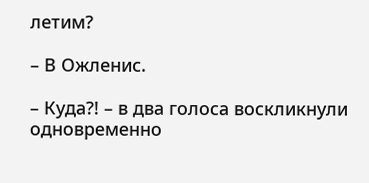летим?

– В Ожленис.

– Куда?! – в два голоса воскликнули одновременно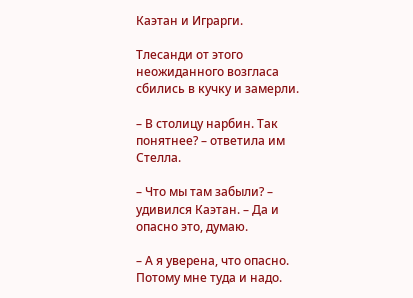Каэтан и Играрги.

Тлесанди от этого неожиданного возгласа сбились в кучку и замерли.

– В столицу нарбин. Так понятнее? – ответила им Стелла.

– Что мы там забыли? – удивился Каэтан. – Да и опасно это, думаю.

– А я уверена, что опасно. Потому мне туда и надо.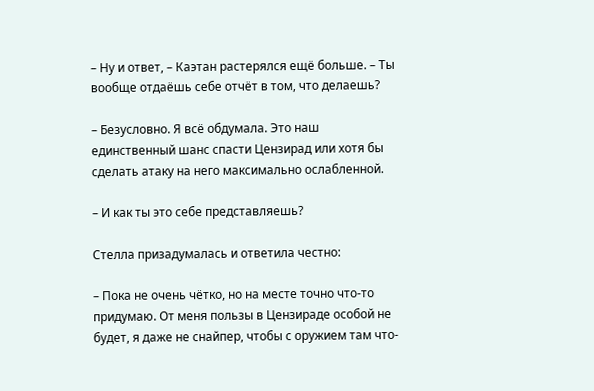– Ну и ответ, – Каэтан растерялся ещё больше. – Ты вообще отдаёшь себе отчёт в том, что делаешь?

– Безусловно. Я всё обдумала. Это наш единственный шанс спасти Цензирад или хотя бы сделать атаку на него максимально ослабленной.

– И как ты это себе представляешь?

Стелла призадумалась и ответила честно:

– Пока не очень чётко, но на месте точно что-то придумаю. От меня пользы в Цензираде особой не будет, я даже не снайпер, чтобы с оружием там что-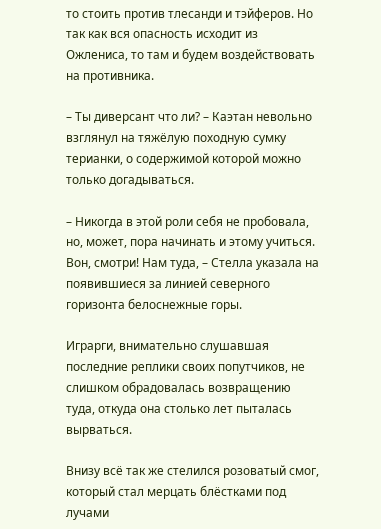то стоить против тлесанди и тэйферов. Но так как вся опасность исходит из Ожлениса, то там и будем воздействовать на противника.

– Ты диверсант что ли? – Каэтан невольно взглянул на тяжёлую походную сумку терианки, о содержимой которой можно только догадываться.

– Никогда в этой роли себя не пробовала, но, может, пора начинать и этому учиться. Вон, смотри! Нам туда, – Стелла указала на появившиеся за линией северного горизонта белоснежные горы.

Играрги, внимательно слушавшая последние реплики своих попутчиков, не слишком обрадовалась возвращению туда, откуда она столько лет пыталась вырваться.

Внизу всё так же стелился розоватый смог, который стал мерцать блёстками под лучами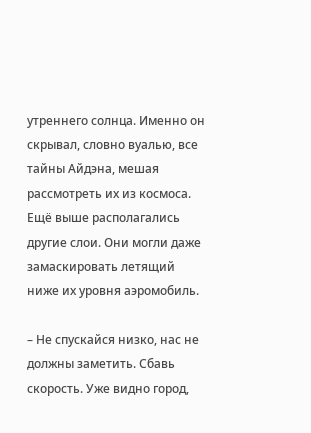утреннего солнца. Именно он скрывал, словно вуалью, все тайны Айдэна, мешая рассмотреть их из космоса. Ещё выше располагались другие слои. Они могли даже замаскировать летящий ниже их уровня аэромобиль.

– Не спускайся низко, нас не должны заметить. Сбавь скорость. Уже видно город,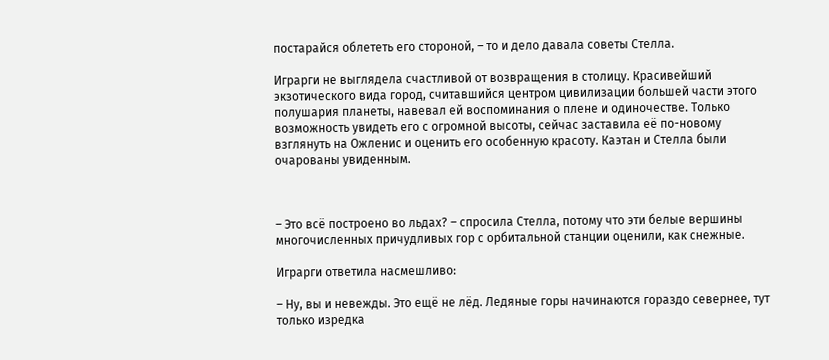постарайся облететь его стороной, – то и дело давала советы Стелла.

Играрги не выглядела счастливой от возвращения в столицу. Красивейший экзотического вида город, считавшийся центром цивилизации большей части этого полушария планеты, навевал ей воспоминания о плене и одиночестве. Только возможность увидеть его с огромной высоты, сейчас заставила её по-новому взглянуть на Ожленис и оценить его особенную красоту. Каэтан и Стелла были очарованы увиденным.



– Это всё построено во льдах? – спросила Стелла, потому что эти белые вершины многочисленных причудливых гор с орбитальной станции оценили, как снежные.

Играрги ответила насмешливо:

– Ну, вы и невежды. Это ещё не лёд. Ледяные горы начинаются гораздо севернее, тут только изредка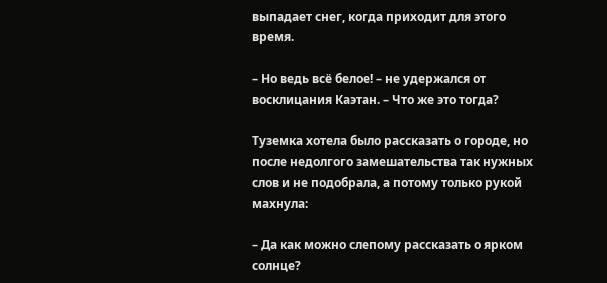выпадает снег, когда приходит для этого время.

– Но ведь всё белое! – не удержался от восклицания Каэтан. – Что же это тогда?

Туземка хотела было рассказать о городе, но после недолгого замешательства так нужных слов и не подобрала, а потому только рукой махнула:

– Да как можно слепому рассказать о ярком солнце?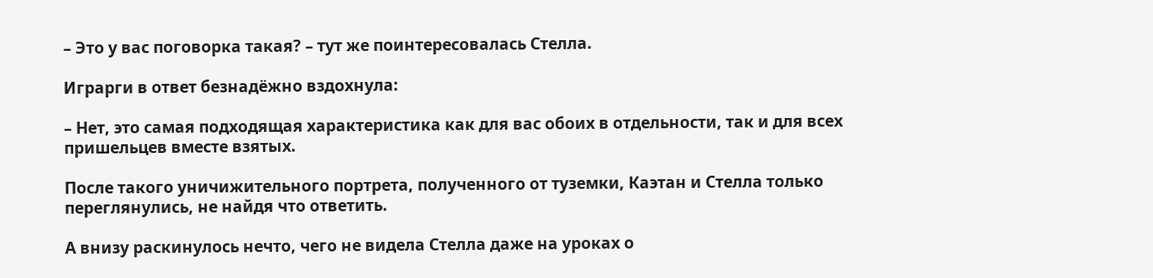– Это у вас поговорка такая? – тут же поинтересовалась Стелла.

Играрги в ответ безнадёжно вздохнула:

– Нет, это самая подходящая характеристика как для вас обоих в отдельности, так и для всех пришельцев вместе взятых.

После такого уничижительного портрета, полученного от туземки, Каэтан и Стелла только переглянулись, не найдя что ответить.

А внизу раскинулось нечто, чего не видела Стелла даже на уроках о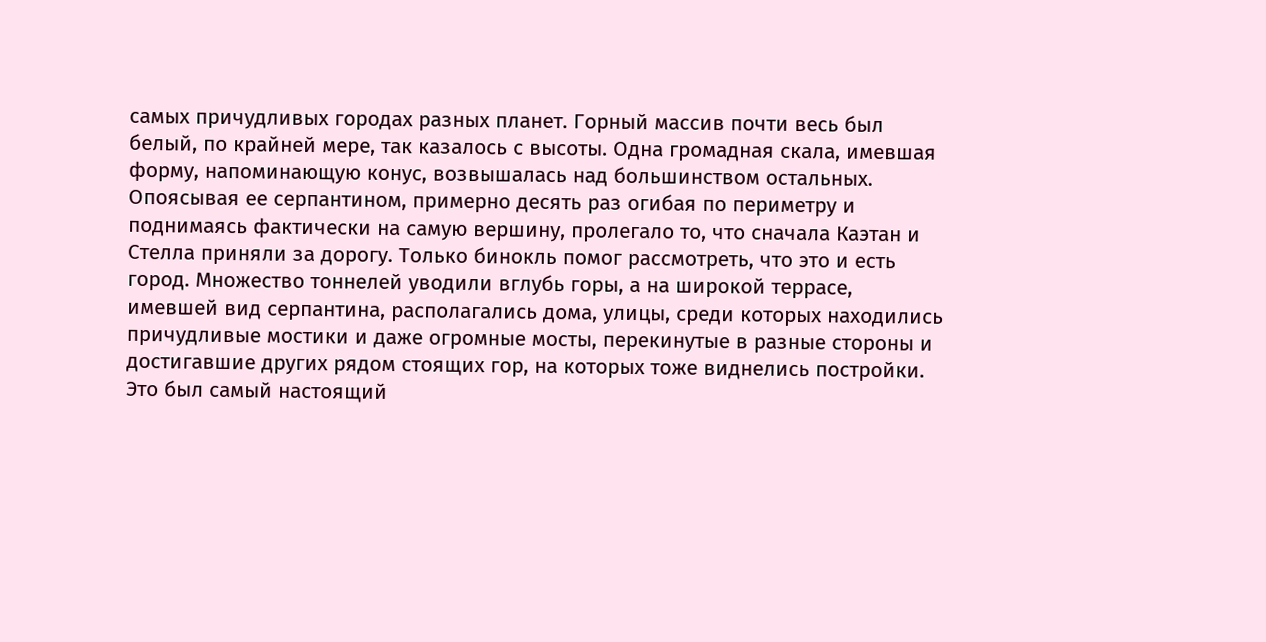самых причудливых городах разных планет. Горный массив почти весь был белый, по крайней мере, так казалось с высоты. Одна громадная скала, имевшая форму, напоминающую конус, возвышалась над большинством остальных. Опоясывая ее серпантином, примерно десять раз огибая по периметру и поднимаясь фактически на самую вершину, пролегало то, что сначала Каэтан и Стелла приняли за дорогу. Только бинокль помог рассмотреть, что это и есть город. Множество тоннелей уводили вглубь горы, а на широкой террасе, имевшей вид серпантина, располагались дома, улицы, среди которых находились причудливые мостики и даже огромные мосты, перекинутые в разные стороны и достигавшие других рядом стоящих гор, на которых тоже виднелись постройки. Это был самый настоящий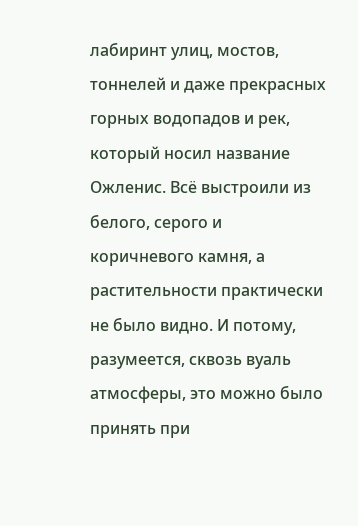лабиринт улиц, мостов, тоннелей и даже прекрасных горных водопадов и рек, который носил название Ожленис. Всё выстроили из белого, серого и коричневого камня, а растительности практически не было видно. И потому, разумеется, сквозь вуаль атмосферы, это можно было принять при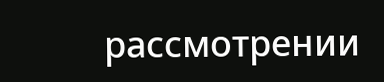рассмотрении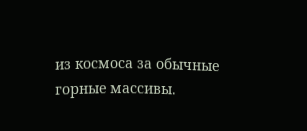из космоса за обычные горные массивы.